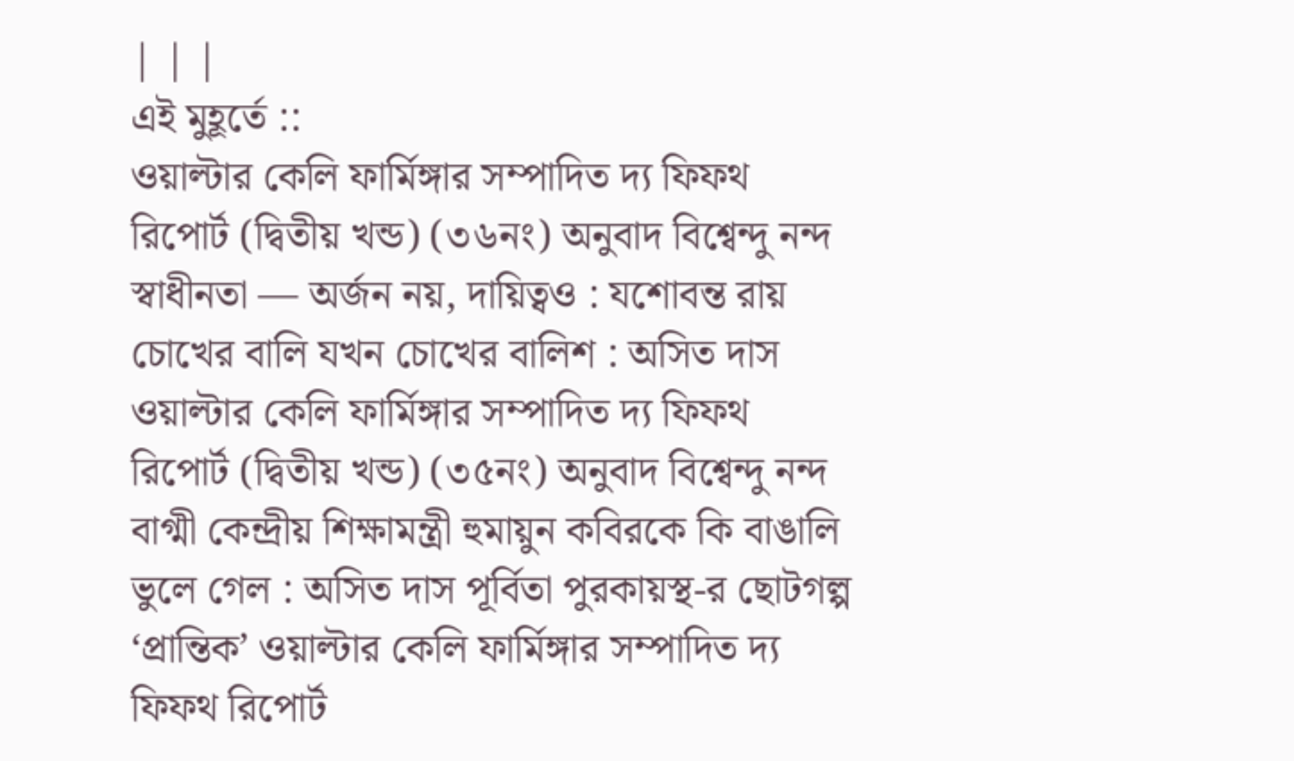| | |
এই মুহূর্তে ::
ওয়াল্টার কেলি ফার্মিঙ্গার সম্পাদিত দ্য ফিফথ রিপোর্ট (দ্বিতীয় খন্ড) (৩৬নং) অনুবাদ বিশ্বেন্দু নন্দ স্বাধীনতা — অর্জন নয়, দায়িত্বও : যশোবন্ত রায় চোখের বালি যখন চোখের বালিশ : অসিত দাস ওয়াল্টার কেলি ফার্মিঙ্গার সম্পাদিত দ্য ফিফথ রিপোর্ট (দ্বিতীয় খন্ড) (৩৫নং) অনুবাদ বিশ্বেন্দু নন্দ বাগ্মী কেন্দ্রীয় শিক্ষামন্ত্রী হুমায়ুন কবিরকে কি বাঙালি ভুলে গেল : অসিত দাস পূর্বিতা পুরকায়স্থ-র ছোটগল্প ‘প্রান্তিক’ ওয়াল্টার কেলি ফার্মিঙ্গার সম্পাদিত দ্য ফিফথ রিপোর্ট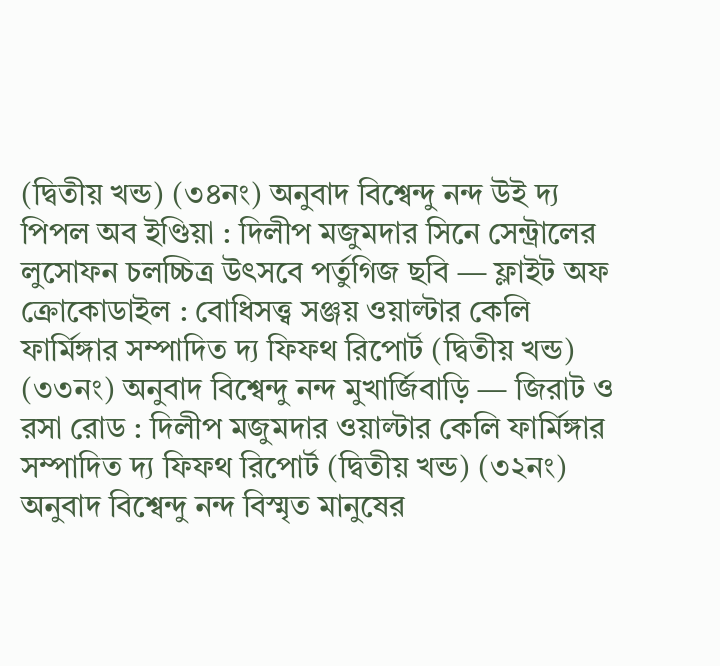(দ্বিতীয় খন্ড) (৩৪নং) অনুবাদ বিশ্বেন্দু নন্দ উই দ্য পিপল অব ইণ্ডিয়া : দিলীপ মজুমদার সিনে সেন্ট্রালের লুসোফন চলচ্চিত্র উৎসবে পর্তুগিজ ছবি — ফ্লাইট অফ ক্রোকোডাইল : বোধিসত্ত্ব সঞ্জয় ওয়াল্টার কেলি ফার্মিঙ্গার সম্পাদিত দ্য ফিফথ রিপোর্ট (দ্বিতীয় খন্ড) (৩৩নং) অনুবাদ বিশ্বেন্দু নন্দ মুখার্জিবাড়ি — জিরাট ও রসা রোড : দিলীপ মজুমদার ওয়াল্টার কেলি ফার্মিঙ্গার সম্পাদিত দ্য ফিফথ রিপোর্ট (দ্বিতীয় খন্ড) (৩২নং) অনুবাদ বিশ্বেন্দু নন্দ বিস্মৃত মানুষের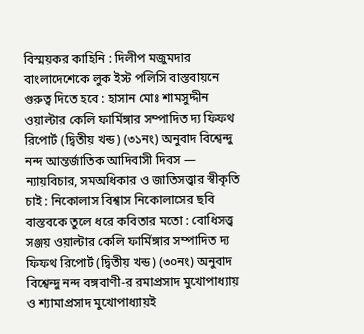বিস্ময়কর কাহিনি : দিলীপ মজুমদার বাংলাদেশেকে লুক ইস্ট পলিসি বাস্তবায়নে গুরুত্ব দিতে হবে : হাসান মোঃ শামসুদ্দীন ওয়াল্টার কেলি ফার্মিঙ্গার সম্পাদিত দ্য ফিফথ রিপোর্ট (দ্বিতীয় খন্ড) (৩১নং) অনুবাদ বিশ্বেন্দু নন্দ আন্তর্জাতিক আদিবাসী দিবস — ন্যায়বিচার, সমঅধিকার ও জাতিসত্ত্বার স্বীকৃতি চাই : নিকোলাস বিশ্বাস নিকোলাসের ছবি বাস্তবকে তুলে ধরে কবিতার মতো : বোধিসত্ত্ব সঞ্জয় ওয়াল্টার কেলি ফার্মিঙ্গার সম্পাদিত দ্য ফিফথ রিপোর্ট (দ্বিতীয় খন্ড) (৩০নং) অনুবাদ বিশ্বেন্দু নন্দ বঙ্গবাণী-র রমাপ্রসাদ মুখোপাধ্যায় ও শ্যামাপ্রসাদ মুখোপাধ্যায়ই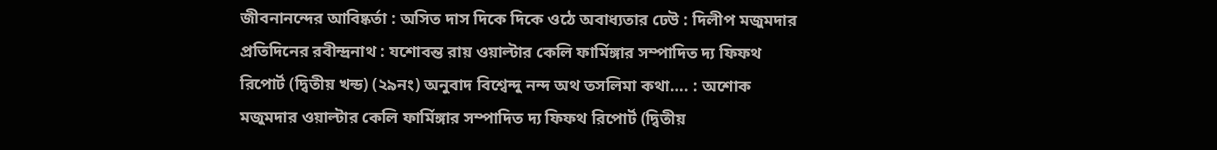জীবনানন্দের আবিষ্কর্তা : অসিত দাস দিকে দিকে ওঠে অবাধ্যতার ঢেউ : দিলীপ মজুমদার প্রতিদিনের রবীন্দ্রনাথ : যশোবন্ত রায় ওয়াল্টার কেলি ফার্মিঙ্গার সম্পাদিত দ্য ফিফথ রিপোর্ট (দ্বিতীয় খন্ড) (২৯নং) অনুবাদ বিশ্বেন্দু নন্দ অথ তসলিমা কথা…. : অশোক মজুমদার ওয়াল্টার কেলি ফার্মিঙ্গার সম্পাদিত দ্য ফিফথ রিপোর্ট (দ্বিতীয়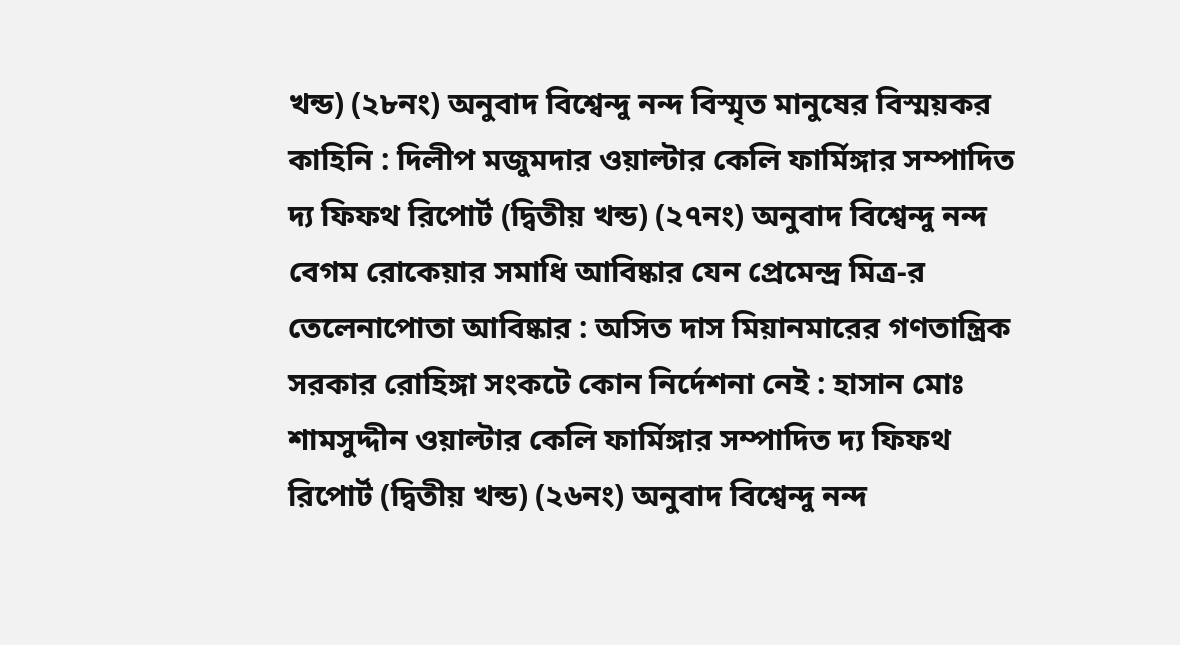খন্ড) (২৮নং) অনুবাদ বিশ্বেন্দু নন্দ বিস্মৃত মানুষের বিস্ময়কর কাহিনি : দিলীপ মজুমদার ওয়াল্টার কেলি ফার্মিঙ্গার সম্পাদিত দ্য ফিফথ রিপোর্ট (দ্বিতীয় খন্ড) (২৭নং) অনুবাদ বিশ্বেন্দু নন্দ বেগম রোকেয়ার সমাধি আবিষ্কার যেন প্রেমেন্দ্র মিত্র-র তেলেনাপোতা আবিষ্কার : অসিত দাস মিয়ানমারের গণতান্ত্রিক সরকার রোহিঙ্গা সংকটে কোন নির্দেশনা নেই : হাসান মোঃ শামসুদ্দীন ওয়াল্টার কেলি ফার্মিঙ্গার সম্পাদিত দ্য ফিফথ রিপোর্ট (দ্বিতীয় খন্ড) (২৬নং) অনুবাদ বিশ্বেন্দু নন্দ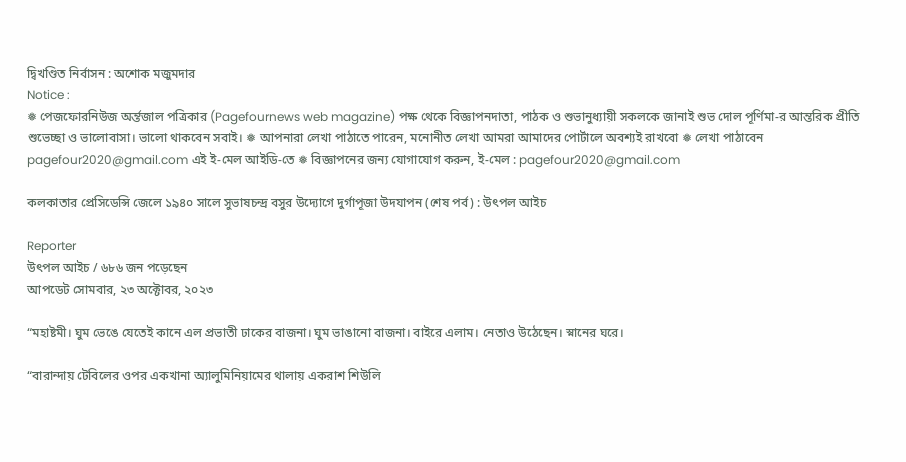দ্বিখণ্ডিত নির্বাসন : অশোক মজুমদার
Notice :
❅ পেজফোরনিউজ অর্ন্তজাল পত্রিকার (Pagefournews web magazine) পক্ষ থেকে বিজ্ঞাপনদাতা, পাঠক ও শুভানুধ্যায়ী সকলকে জানাই শুভ দোল পূর্ণিমা-র আন্তরিক প্রীতি শুভেচ্ছা ও ভালোবাসা। ভালো থাকবেন সবাই। ❅ আপনারা লেখা পাঠাতে পারেন, মনোনীত লেখা আমরা আমাদের পোর্টালে অবশ্যই রাখবো ❅ লেখা পাঠাবেন pagefour2020@gmail.com এই ই-মেল আইডি-তে ❅ বিজ্ঞাপনের জন্য যোগাযোগ করুন, ই-মেল : pagefour2020@gmail.com

কলকাতার প্রেসিডেন্সি জেলে ১৯৪০ সালে সুভাষচন্দ্র বসুর উদ্যোগে দুর্গাপূজা উদযাপন (শেষ পর্ব) : উৎপল আইচ

Reporter
উৎপল আইচ / ৬৮৬ জন পড়েছেন
আপডেট সোমবার, ২৩ অক্টোবর, ২০২৩

“মহাষ্টমী। ঘুম ভেঙে যেতেই কানে এল প্রভাতী ঢাকের বাজনা। ঘুম ভাঙানো বাজনা। বাইরে এলাম। নেতাও উঠেছেন। স্নানের ঘরে।

“বারান্দায় টেবিলের ওপর একখানা অ্যালুমিনিয়ামের থালায় একরাশ শিউলি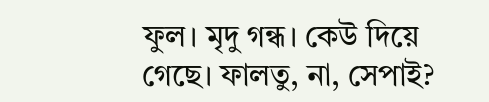ফুল। মৃদু গন্ধ। কেউ দিয়ে গেছে। ফালতু, না, সেপাই?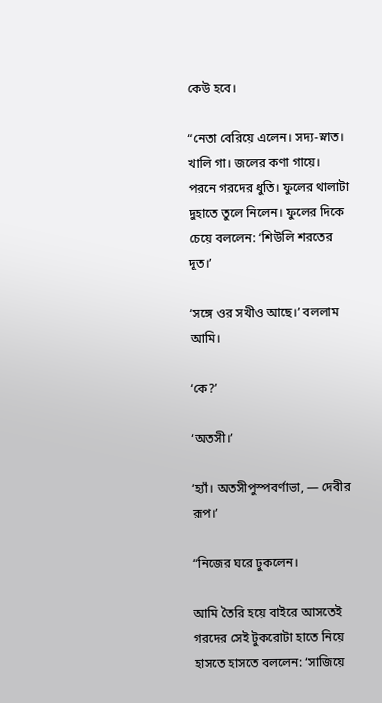কেউ হবে।

“নেতা বেরিয়ে এলেন। সদ্য-স্নাত। খালি গা। জলের কণা গায়ে। পরনে গরদের ধুতি। ফুলের থালাটা দুহাতে তুলে নিলেন। ফুলের দিকে চেয়ে বললেন: ‘শিউলি শরতের দূত।’

‘সঙ্গে ওর সখীও আছে।’ বললাম আমি।

‘কে?’

‘অতসী।’

‘হ্যাঁ। অতসীপুস্পবর্ণাভা, — দেবীর রূপ।’

“নিজের ঘরে ঢুকলেন।

আমি তৈরি হয়ে বাইরে আসতেই গরদের সেই টুকরোটা হাতে নিয়ে হাসতে হাসতে বললেন: ‘সাজিয়ে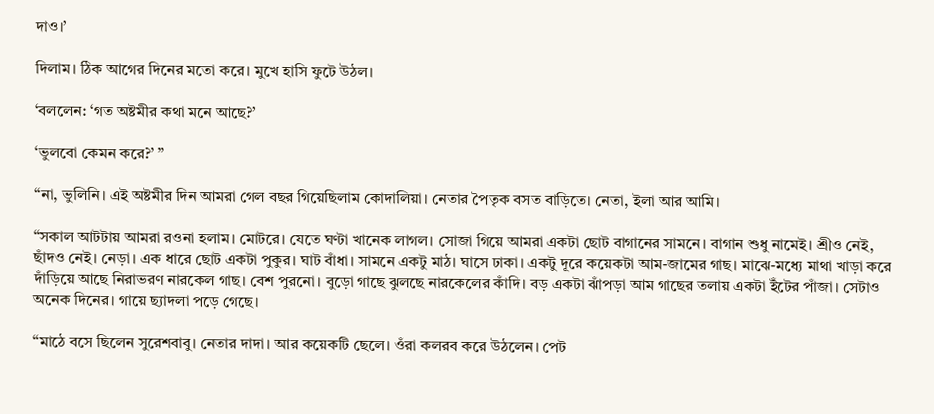দাও।’

দিলাম। ঠিক আগের দিনের মতো করে। মুখে হাসি ফুটে উঠল।

‘বললেন: ‘গত অষ্টমীর কথা মনে আছে?’

‘ভুলবো কেমন করে?’ ”

“না, ভুলিনি। এই অষ্টমীর দিন আমরা গেল বছর গিয়েছিলাম কোদালিয়া। নেতার পৈতৃক বসত বাড়িতে। নেতা, ইলা আর আমি।

“সকাল আটটায় আমরা রওনা হলাম। মোটরে। যেতে ঘণ্টা খানেক লাগল। সোজা গিয়ে আমরা একটা ছোট বাগানের সামনে। বাগান শুধু নামেই। শ্রীও নেই, ছাঁদও নেই। নেড়া। এক ধারে ছোট একটা পুকুর। ঘাট বাঁধা। সামনে একটু মাঠ। ঘাসে ঢাকা। একটু দূরে কয়েকটা আম-জামের গাছ। মাঝে-মধ্যে মাথা খাড়া করে দাঁড়িয়ে আছে নিরাভরণ নারকেল গাছ। বেশ পুরনো। বুড়ো গাছে ঝুলছে নারকেলের কাঁদি। বড় একটা ঝাঁপড়া আম গাছের তলায় একটা ইঁটের পাঁজা। সেটাও অনেক দিনের। গায়ে ছ্যাদলা পড়ে গেছে।

“মাঠে বসে ছিলেন সুরেশবাবু। নেতার দাদা। আর কয়েকটি ছেলে। ওঁরা কলরব করে উঠলেন। পেট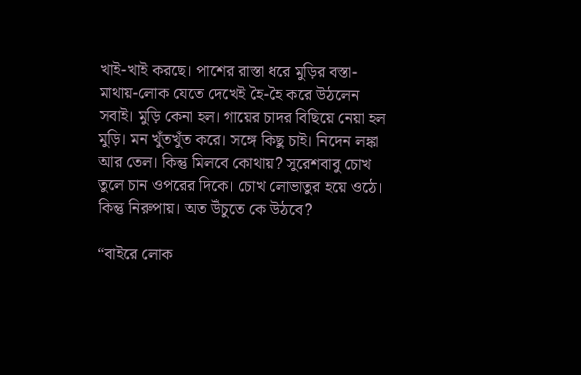খাই-খাই করছে। পাশের রাস্তা ধরে মুড়ির বস্তা-মাথায়-লোক যেতে দেখেই হৈ-হৈ করে উঠলেন সবাই। মুড়ি কেনা হল। গায়ের চাদর বিছিয়ে নেয়া হল মুড়ি। মন খুঁতখুঁত করে। সঙ্গে কিছু চাই। নিদেন লঙ্কা আর তেল। কিন্তু মিলবে কোথায়? সুরেশবাবু চোখ তুলে চান ওপরের দিকে। চোখ লোভাতুর হয়ে ওঠে। কিন্তু নিরুপায়। অত উঁচুতে কে উঠবে?

“বাইরে লোক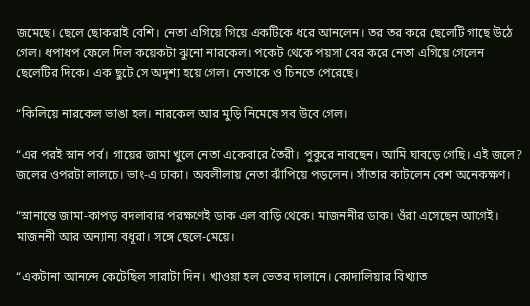জমেছে। ছেলে ছোকরাই বেশি। নেতা এগিয়ে গিয়ে একটিকে ধরে আনলেন। তর তর করে ছেলেটি গাছে উঠে গেল। ধপাধপ ফেলে দিল কয়েকটা ঝুনো নারকেল। পকেট থেকে পয়সা বের করে নেতা এগিয়ে গেলেন ছেলেটির দিকে। এক ছুটে সে অদৃশ্য হয়ে গেল। নেতাকে ও চিনতে পেরেছে।

“কিলিয়ে নারকেল ভাঙা হল। নারকেল আর মুড়ি নিমেষে সব উবে গেল।

“এর পরই স্নান পর্ব। গায়ের জামা খুলে নেতা একেবারে তৈরী। পুকুরে নাবছেন। আমি ঘাবড়ে গেছি। এই জলে? জলের ওপরটা লালচে। ভাং-এ ঢাকা। অবলীলায় নেতা ঝাঁপিয়ে পড়লেন। সাঁতার কাটলেন বেশ অনেকক্ষণ।

“স্নানান্তে জামা-কাপড় বদলাবার পরক্ষণেই ডাক এল বাড়ি থেকে। মাজননীর ডাক। ওঁরা এসেছেন আগেই। মাজননী আর অন্যান্য বধূরা। সঙ্গে ছেলে-মেয়ে।

“একটানা আনন্দে কেটেছিল সারাটা দিন। খাওয়া হল ভেতর দালানে। কোদালিয়ার বিখ্যাত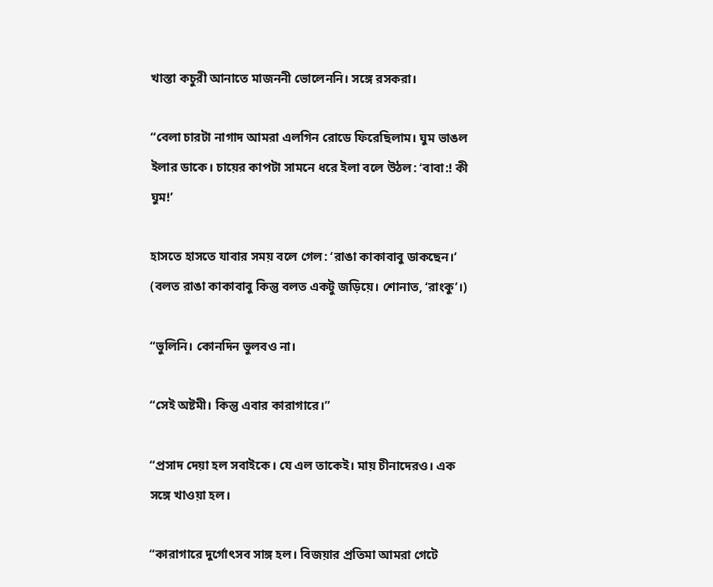খাস্তা কচুরী আনাতে মাজননী ভোলেননি। সঙ্গে রসকরা।

“বেলা চারটা নাগাদ আমরা এলগিন রোডে ফিরেছিলাম। ঘুম ভাঙল ইলার ডাকে। চায়ের কাপটা সামনে ধরে ইলা বলে উঠল: ‘বাবা:! কী ঘুম!’

হাসতে হাসতে যাবার সময় বলে গেল: ‘রাঙা কাকাবাবু ডাকছেন।’ (বলত রাঙা কাকাবাবু কিন্তু বলত একটু জড়িয়ে। শোনাত, ‘রাংকু’।)

“ভুলিনি। কোনদিন ভুলবও না।

“সেই অষ্টমী। কিন্তু এবার কারাগারে।”

“প্রসাদ দেয়া হল সবাইকে। যে এল তাকেই। মায় চীনাদেরও। এক সঙ্গে খাওয়া হল।

“কারাগারে দুর্গোৎসব সাঙ্গ হল। বিজয়ার প্রতিমা আমরা গেটে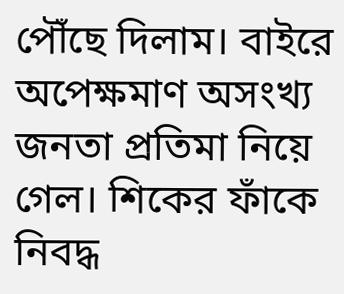পৌঁছে দিলাম। বাইরে অপেক্ষমাণ অসংখ্য জনতা প্রতিমা নিয়ে গেল। শিকের ফাঁকে নিবদ্ধ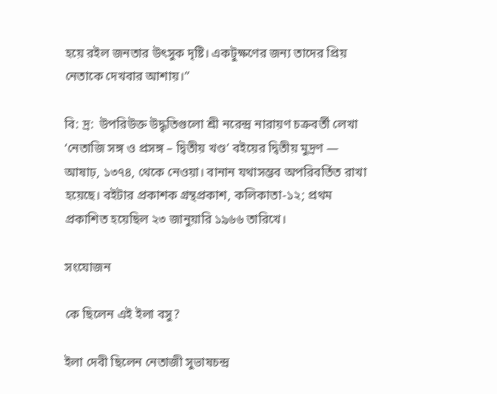হয়ে রইল জনতার উৎসুক দৃষ্টি। একটুক্ষণের জন্য তাদের প্রিয় নেতাকে দেখবার আশায়।”

বি: দ্র:  উপরিউক্ত উদ্ধৃতিগুলো শ্রী নরেন্দ্র নারায়ণ চক্রবর্তী লেখা ‘নেতাজি সঙ্গ ও প্রসঙ্গ – দ্বিতীয় খণ্ড’ বইয়ের দ্বিতীয় মুদ্রণ — আষাঢ়, ১৩৭৪, থেকে নেওয়া। বানান যথাসম্ভব অপরিবর্তিত রাখা হয়েছে। বইটার প্রকাশক গ্রন্থপ্রকাশ, কলিকাতা-১২; প্রথম প্রকাশিত হয়েছিল ২৩ জানুয়ারি ১৯৬৬ তারিখে।

সংযোজন

কে ছিলেন এই ইলা বসু?

ইলা দেবী ছিলেন নেতাজী সুভাষচন্দ্র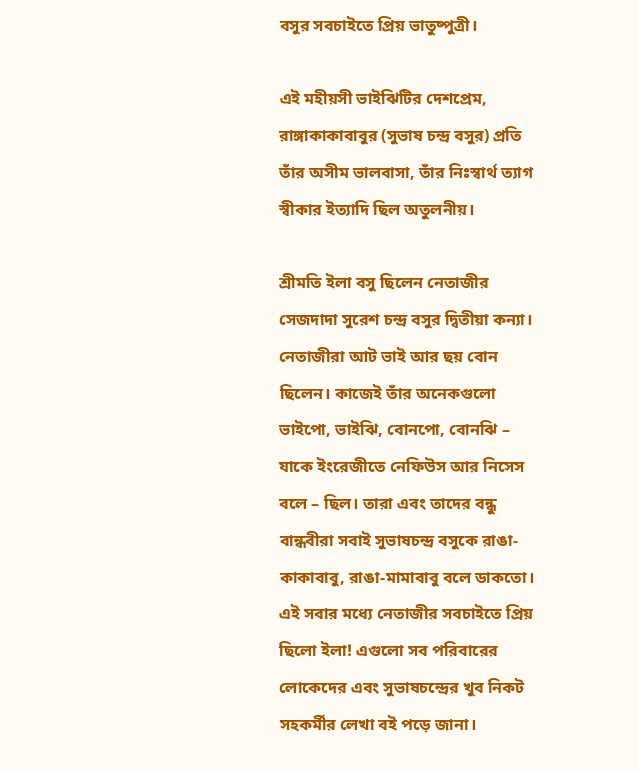বসুর সবচাইতে প্রিয় ভাতুষ্পুত্রী।

এই মহীয়সী ভাইঝিটির দেশপ্রেম, রাঙ্গাকাকাবাবুর (সুভাষ চন্দ্র বসুর) প্রতি তাঁর অসীম ভালবাসা, তাঁর নিঃস্বার্থ ত্যাগ স্বীকার ইত্যাদি ছিল অতুলনীয়।

শ্রীমতি ইলা বসু ছিলেন নেতাজীর সেজদাদা সুরেশ চন্দ্র বসুর দ্বিতীয়া কন্যা। নেতাজীরা আট ভাই আর ছয় বোন ছিলেন। কাজেই তাঁর অনেকগুলো ভাইপো, ভাইঝি, বোনপো, বোনঝি – যাকে ইংরেজীতে নেফিউস আর নিসেস বলে – ছিল। তারা এবং তাদের বন্ধু বান্ধবীরা সবাই সুভাষচন্দ্র বসুকে রাঙা-কাকাবাবু, রাঙা-মামাবাবু বলে ডাকতো। এই সবার মধ্যে নেতাজীর সবচাইতে প্রিয় ছিলো ইলা! এগুলো সব পরিবারের লোকেদের এবং সুভাষচন্দ্রের খুব নিকট সহকর্মীর লেখা বই পড়ে জানা।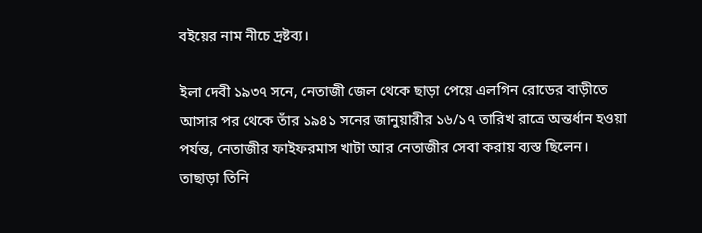বইয়ের নাম নীচে দ্রষ্টব্য।

ইলা দেবী ১৯৩৭ সনে, নেতাজী জেল থেকে ছাড়া পেয়ে এলগিন রোডের বাড়ীতে আসার পর থেকে তাঁর ১৯৪১ সনের জানুয়ারীর ১৬/১৭ তারিখ রাত্রে অন্তর্ধান হওয়া পর্যন্ত, নেতাজীর ফাইফরমাস খাটা আর নেতাজীর সেবা করায় ব্যস্ত ছিলেন। তাছাড়া তিনি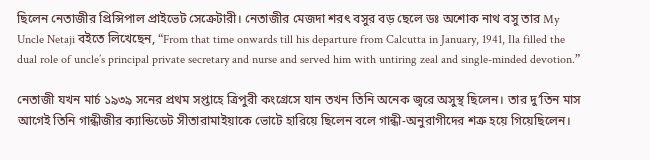ছিলেন নেতাজীর প্রিন্সিপাল প্রাইভেট সেক্রেটারী। নেতাজীর মেজদা শরৎ বসুর বড় ছেলে ডঃ অশোক নাথ বসু তার My Uncle Netaji বইতে লিখেছেন, “From that time onwards till his departure from Calcutta in January, 1941, Ila filled the dual role of uncle’s principal private secretary and nurse and served him with untiring zeal and single-minded devotion.”

নেতাজী যখন মার্চ ১৯৩৯ সনের প্রথম সপ্তাহে ত্রিপুরী কংগ্রেসে যান তখন তিনি অনেক জ্বরে অসুস্থ ছিলেন। তার দু’তিন মাস আগেই তিনি গান্ধীজীর ক্যান্ডিডেট সীতারামাইয়াকে ভোটে হারিয়ে ছিলেন বলে গান্ধী-অনুরাগীদের শত্রু হয়ে গিয়েছিলেন।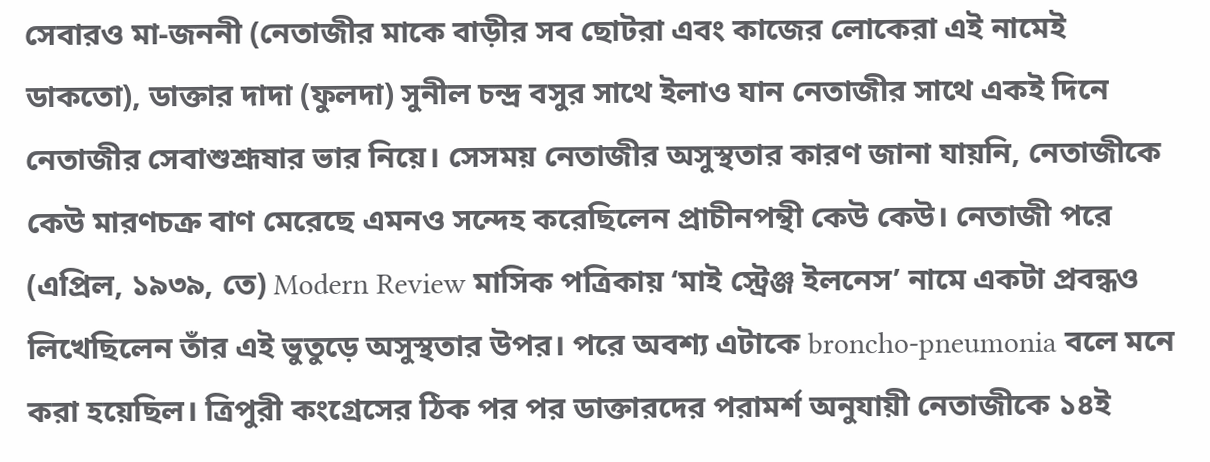সেবারও মা-জননী (নেতাজীর মাকে বাড়ীর সব ছোটরা এবং কাজের লোকেরা এই নামেই ডাকতো), ডাক্তার দাদা (ফুলদা) সুনীল চন্দ্র বসুর সাথে ইলাও যান নেতাজীর সাথে একই দিনে নেতাজীর সেবাশুশ্রূষার ভার নিয়ে। সেসময় নেতাজীর অসুস্থতার কারণ জানা যায়নি, নেতাজীকে কেউ মারণচক্র বাণ মেরেছে এমনও সন্দেহ করেছিলেন প্রাচীনপন্থী কেউ কেউ। নেতাজী পরে (এপ্রিল, ১৯৩৯, তে) Modern Review মাসিক পত্রিকায় ‘মাই স্ট্রেঞ্জ ইলনেস’ নামে একটা প্রবন্ধও লিখেছিলেন তাঁর এই ভুতুড়ে অসুস্থতার উপর। পরে অবশ্য এটাকে broncho-pneumonia বলে মনে করা হয়েছিল। ত্রিপুরী কংগ্রেসের ঠিক পর পর ডাক্তারদের পরামর্শ অনুযায়ী নেতাজীকে ১৪ই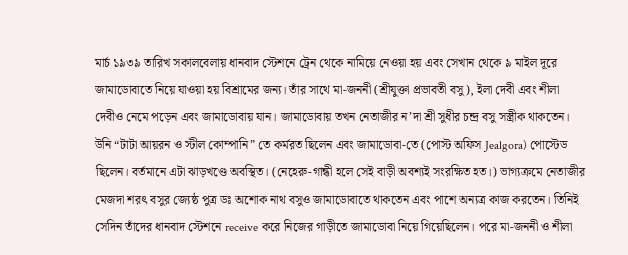মার্চ ১৯৩৯ তারিখ সকালবেলায় ধানবাদ স্টেশনে ট্রেন থেকে নামিয়ে নেওয়া হয় এবং সেখান থেকে ৯ মাইল দূরে জামাডোবাতে নিয়ে যাওয়া হয় বিশ্রামের জন্য। তাঁর সাথে মা-জননী (শ্রীযুক্তা প্রভাবতী বসু), ইলা দেবী এবং শীলা দেবীও নেমে পড়েন এবং জামাডোবায় যান। জামাডোবায় তখন নেতাজীর ন’দা শ্রী সুধীর চন্দ্র বসু সস্ত্রীক থাকতেন। উনি “টাটা আয়রন ও স্টীল কোম্পানি” তে কর্মরত ছিলেন এবং জামাডোবা-তে (পোস্ট অফিস Jealgora) পোস্টেড ছিলেন। বর্তমানে এটা ঝাড়খণ্ডে অবস্থিত। (নেহেরু-গান্ধী হলে সেই বাড়ী অবশ্যই সংরক্ষিত হত।) ভাগ্যক্রমে নেতাজীর মেজদা শরৎ বসুর জ্যেষ্ঠ পুত্র ডঃ অশোক নাথ বসুও জামাডোবাতে থাকতেন এবং পাশে অন্যত্র কাজ করতেন। তিনিই সেদিন তাঁদের ধানবাদ স্টেশনে receive করে নিজের গাড়ীতে জামাডোবা নিয়ে গিয়েছিলেন। পরে মা-জননী ও শীলা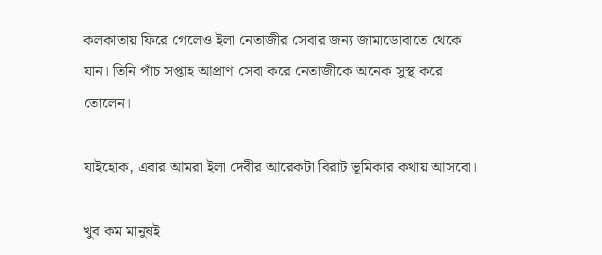কলকাতায় ফিরে গেলেও ইলা নেতাজীর সেবার জন্য জামাডোবাতে থেকে যান। তিনি পাঁচ সপ্তাহ আপ্রাণ সেবা করে নেতাজীকে অনেক সুস্থ করে তোলেন।

যাইহোক, এবার আমরা ইলা দেবীর আরেকটা বিরাট ভূমিকার কথায় আসবো।

খুব কম মানুষই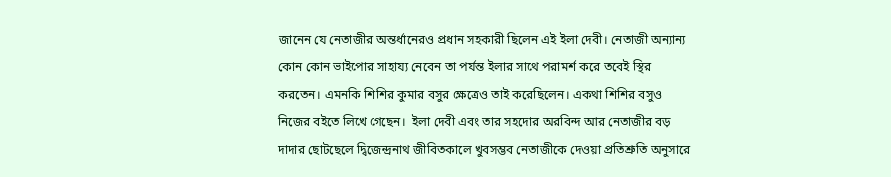জানেন যে নেতাজীর অন্তর্ধানেরও প্রধান সহকারী ছিলেন এই ইলা দেবী। নেতাজী অন্যান্য কোন কোন ভাইপোর সাহায্য নেবেন তা পর্যন্ত ইলার সাথে পরামর্শ করে তবেই স্থির করতেন। এমনকি শিশির কুমার বসুর ক্ষেত্রেও তাই করেছিলেন। একথা শিশির বসুও নিজের বইতে লিখে গেছেন।  ইলা দেবী এবং তার সহদোর অরবিন্দ আর নেতাজীর বড় দাদার ছোটছেলে দ্বিজেন্দ্রনাথ জীবিতকালে খুবসম্ভব নেতাজীকে দেওয়া প্রতিশ্রুতি অনুসারে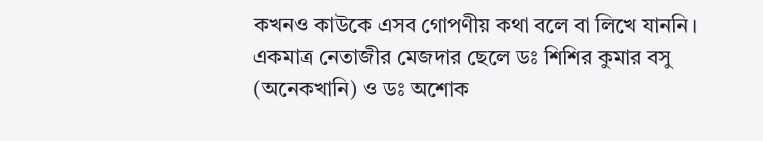কখনও কাউকে এসব গোপণীয় কথা বলে বা লিখে যাননি। একমাত্র নেতাজীর মেজদার ছেলে ডঃ শিশির কুমার বসু (অনেকখানি) ও ডঃ অশোক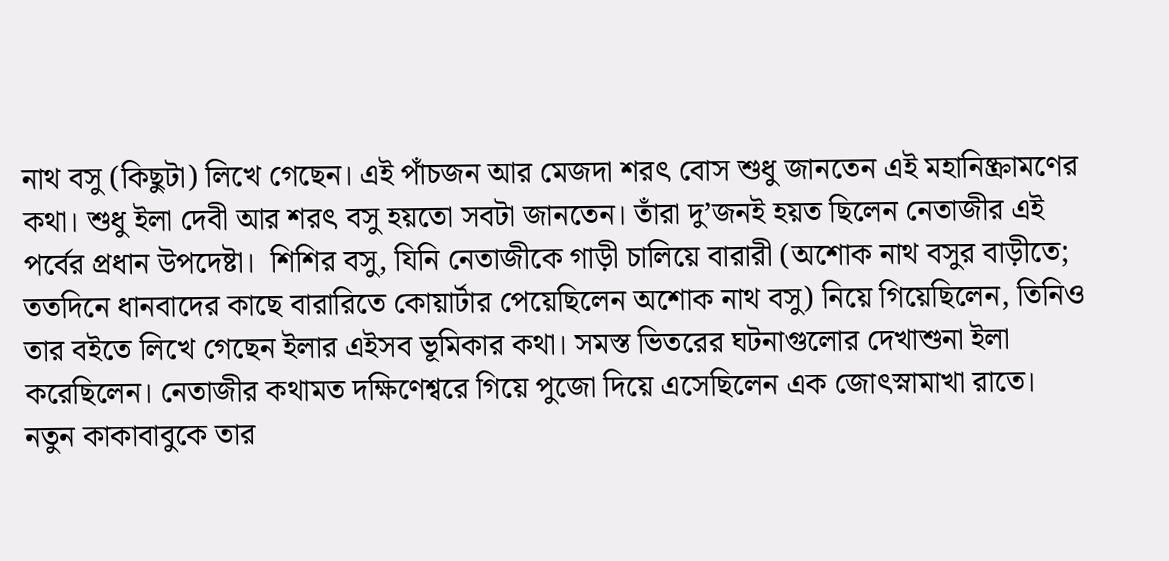নাথ বসু (কিছুটা) লিখে গেছেন। এই পাঁচজন আর মেজদা শরৎ বোস শুধু জানতেন এই মহানিষ্ক্রামণের কথা। শুধু ইলা দেবী আর শরৎ বসু হয়তো সবটা জানতেন। তাঁরা দু’জনই হয়ত ছিলেন নেতাজীর এই পর্বের প্রধান উপদেষ্টা।  শিশির বসু, যিনি নেতাজীকে গাড়ী চালিয়ে বারারী (অশোক নাথ বসুর বাড়ীতে; ততদিনে ধানবাদের কাছে বারারিতে কোয়ার্টার পেয়েছিলেন অশোক নাথ বসু) নিয়ে গিয়েছিলেন, তিনিও তার বইতে লিখে গেছেন ইলার এইসব ভূমিকার কথা। সমস্ত ভিতরের ঘটনাগুলোর দেখাশুনা ইলা করেছিলেন। নেতাজীর কথামত দক্ষিণেশ্বরে গিয়ে পুজো দিয়ে এসেছিলেন এক জোৎস্নামাখা রাতে। নতুন কাকাবাবুকে তার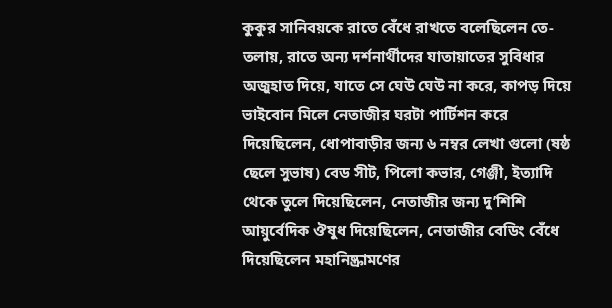কুকুর সানিবয়কে রাতে বেঁধে রাখতে বলেছিলেন তে-তলায়, রাতে অন্য দর্শনার্থীদের যাতায়াতের সুবিধার অজুহাত দিয়ে, যাতে সে ঘেউ ঘেউ না করে, কাপড় দিয়ে ভাইবোন মিলে নেতাজীর ঘরটা পার্টিশন করে দিয়েছিলেন, ধোপাবাড়ীর জন্য ৬ নম্বর লেখা গুলো (ষষ্ঠ ছেলে সুভাষ) বেড সীট, পিলো কভার, গেঞ্জী, ইত্যাদি থেকে তুলে দিয়েছিলেন, নেতাজীর জন্য দু’শিশি আয়ুর্বেদিক ঔষুধ দিয়েছিলেন, নেতাজীর বেডিং বেঁধে দিয়েছিলেন মহানিষ্ক্রামণের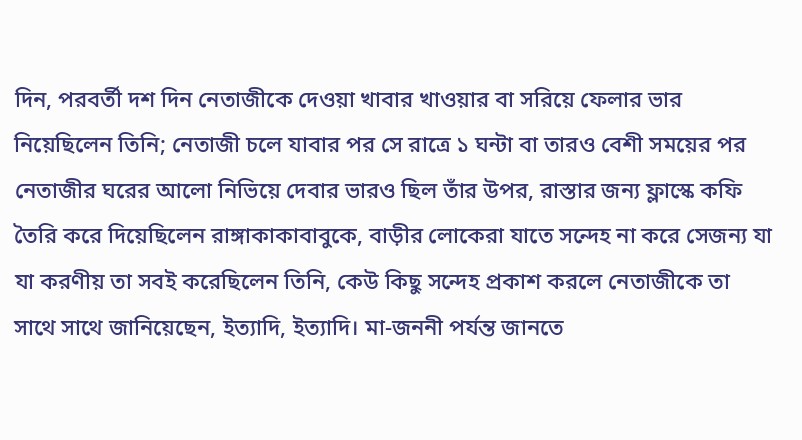দিন, পরবর্তী দশ দিন নেতাজীকে দেওয়া খাবার খাওয়ার বা সরিয়ে ফেলার ভার নিয়েছিলেন তিনি; নেতাজী চলে যাবার পর সে রাত্রে ১ ঘন্টা বা তারও বেশী সময়ের পর নেতাজীর ঘরের আলো নিভিয়ে দেবার ভারও ছিল তাঁর উপর, রাস্তার জন্য ফ্লাস্কে কফি তৈরি করে দিয়েছিলেন রাঙ্গাকাকাবাবুকে, বাড়ীর লোকেরা যাতে সন্দেহ না করে সেজন্য যা যা করণীয় তা সবই করেছিলেন তিনি, কেউ কিছু সন্দেহ প্রকাশ করলে নেতাজীকে তা সাথে সাথে জানিয়েছেন, ইত্যাদি, ইত্যাদি। মা-জননী পর্যন্ত জানতে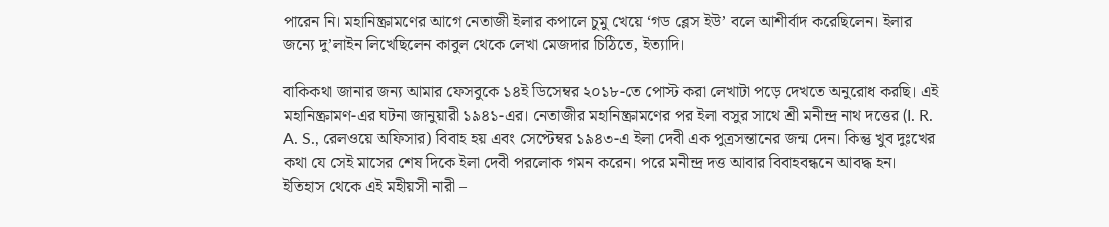পারেন নি। মহানিষ্ক্রামণের আগে নেতাজী ইলার কপালে চুমু খেয়ে ‘গড ব্লেস ইউ’ বলে আশীর্বাদ করেছিলেন। ইলার জন্যে দু’লাইন লিখেছিলেন কাবুল থেকে লেখা মেজদার চিঠিতে, ইত্যাদি।

বাকিকথা জানার জন্য আমার ফেসবুকে ১৪ই ডিসেম্বর ২০১৮-তে পোস্ট করা লেখাটা পড়ে দেখতে অনুরোধ করছি। এই মহানিষ্ক্রামণ-এর ঘটনা জানুয়ারী ১৯৪১-এর। নেতাজীর মহানিষ্ক্রামণের পর ইলা বসুর সাথে শ্রী মনীন্দ্র নাথ দত্তের (I. R. A. S., রেলওয়ে অফিসার) বিবাহ হয় এবং সেপ্টেম্বর ১৯৪৩-এ ইলা দেবী এক পুত্রসন্তানের জন্ম দেন। কিন্তু খুব দুঃখের কথা যে সেই মাসের শেষ দিকে ইলা দেবী পরলোক গমন করেন। পরে মনীন্দ্র দত্ত আবার বিবাহবন্ধনে আবদ্ধ হন। ইতিহাস থেকে এই মহীয়সী নারী –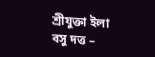শ্রীযুক্তা ইলা বসু দত্ত –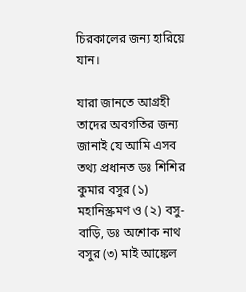চিরকালের জন্য হারিয়ে যান।

যারা জানতে আগ্রহী তাদের অবগতির জন্য জানাই যে আমি এসব তথ্য প্রধানত ডঃ শিশির কুমার বসুর (১) মহানিস্ক্রমণ ও (২) বসু-বাড়ি, ডঃ অশোক নাথ বসুর (৩) মাই আঙ্কেল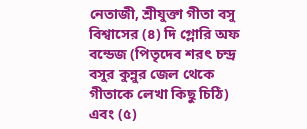নেতাজী, শ্রীযুক্তা গীতা বসু বিশ্বাসের (৪) দি গ্লোরি অফ বন্ডেজ (পিতৃদেব শরৎ চন্দ্র বসুর কুন্নুর জেল থেকে গীতাকে লেখা কিছু চিঠি) এবং (৫)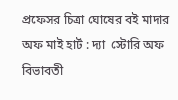প্রফেসর চিত্রা ঘোষের বই মাদার অফ মাই হার্ট : দ্যা  স্টোরি অফ বিভাবতী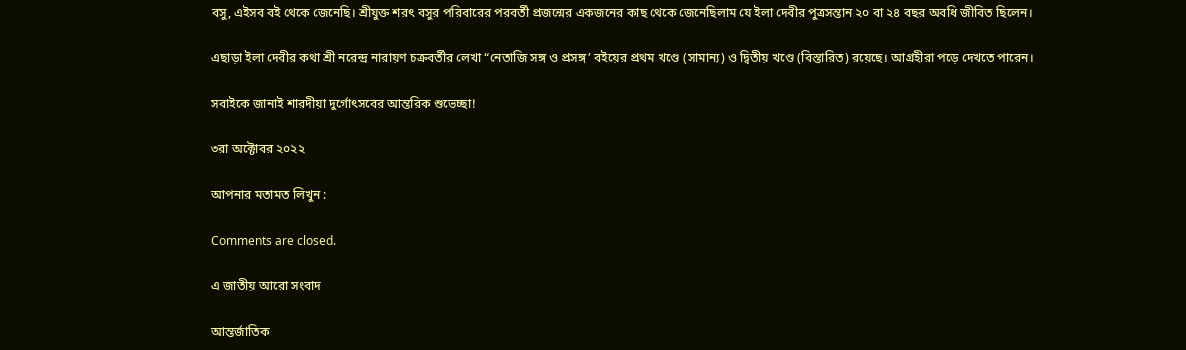বসু, এইসব বই থেকে জেনেছি। শ্রীযুক্ত শরৎ বসুর পরিবারের পরবর্তী প্রজন্মের একজনের কাছ থেকে জেনেছিলাম যে ইলা দেবীর পুত্রসন্তান ২০ বা ২৪ বছর অবধি জীবিত ছিলেন।

এছাড়া ইলা দেবীর কথা শ্রী নরেন্দ্র নারায়ণ চক্রবর্তীর লেখা “নেতাজি সঙ্গ ও প্রসঙ্গ’ বইয়ের প্রথম খণ্ডে (সামান্য) ও দ্বিতীয় খণ্ডে (বিস্তারিত) রয়েছে। আগ্রহীরা পড়ে দেখতে পারেন।

সবাইকে জানাই শারদীয়া দুর্গোৎসবের আন্তরিক শুভেচ্ছা!

৩রা অক্টোবর ২০২২

আপনার মতামত লিখুন :

Comments are closed.

এ জাতীয় আরো সংবাদ

আন্তর্জাতিক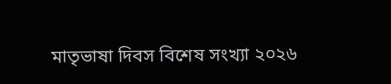মাতৃভাষা দিবস বিশেষ সংখ্যা ২০২৬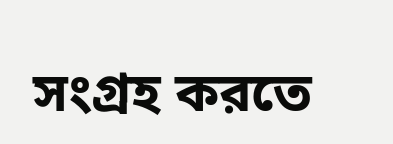সংগ্রহ করতে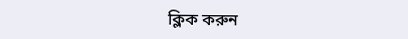ক্লিক করুন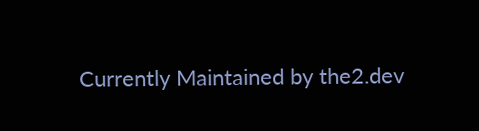Currently Maintained by the2.dev